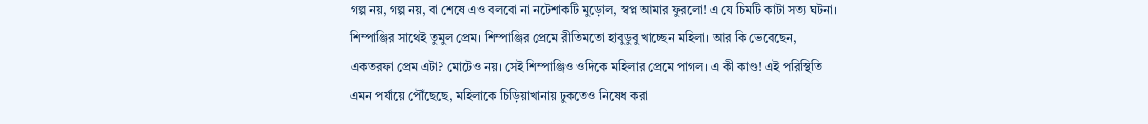গল্প নয়, গল্প নয়, বা শেষে এও বলবো না নটেশাকটি মুড়োল, স্বপ্ন আমার ফুরলো! এ যে চিমটি কাটা সত্য ঘটনা। শিম্পাঞ্জির সাথেই তুমুল প্রেম। শিম্পাঞ্জির প্রেমে রীতিমতো হাবুডুবু খাচ্ছেন মহিলা। আর কি ভেবেছেন, একতরফা প্রেম এটা? মোটেও নয়। সেই শিম্পাঞ্জিও ওদিকে মহিলার প্রেমে পাগল। এ কী কাণ্ড! এই পরিস্থিতি এমন পর্যায়ে পৌঁছেছে, মহিলাকে চিড়িয়াখানায় ঢুকতেও নিষেধ করা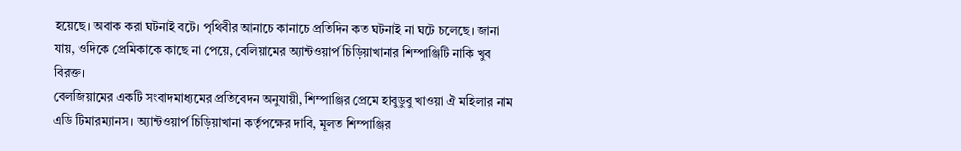হয়েছে। অবাক করা ঘটনাই বটে। পৃথিবীর আনাচে কানাচে প্রতিদিন কত ঘটনাই না ঘটে চলেছে। জানা যায়, ওদিকে প্রেমিকাকে কাছে না পেয়ে, বেলিয়ামের অ্যান্টওয়ার্প চিড়িয়াখানার শিম্পাঞ্জিটি নাকি খুব বিরক্ত।
বেলজিয়ামের একটি সংবাদমাধ্যমের প্রতিবেদন অনুযায়ী, শিম্পাঞ্জির প্রেমে হাবুডুবু খাওয়া ঐ মহিলার নাম এডি টিমারম্যানস। অ্যান্টওয়ার্প চিড়িয়াখানা কর্তৃপক্ষের দাবি, মূলত শিম্পাঞ্জির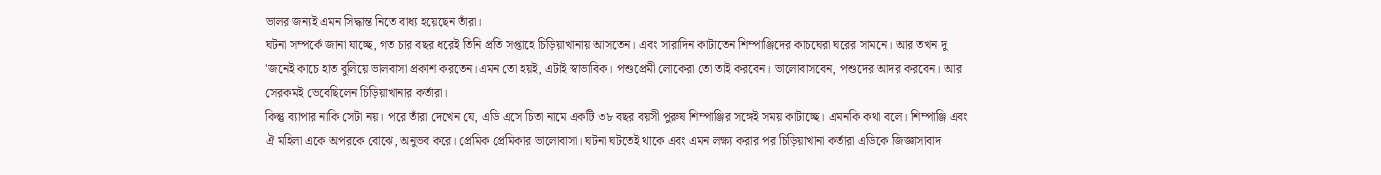ভালর জন্যই এমন সিদ্ধান্ত নিতে বাধ্য হয়েছেন তাঁরা।
ঘটনা সম্পর্কে জানা যাচ্ছে, গত চার বছর ধরেই তিনি প্রতি সপ্তাহে চিড়িয়াখানায় আসতেন। এবং সারাদিন কাটাতেন শিম্পাঞ্জিদের কাচঘেরা ঘরের সামনে। আর তখন দু 'জনেই কাচে হাত বুলিয়ে ভালবাসা প্রকাশ করতেন।এমন তো হয়ই, এটাই স্বাভাবিক। পশুপ্রেমী লোকেরা তো তাই করবেন। ভালোবাসবেন, পশুদের আদর করবেন। আর সেরকমই ভেবেছিলেন চিড়িয়াখানার কর্তারা।
কিন্তু ব্যাপার নাকি সেটা নয়। পরে তাঁরা দেখেন যে, এডি এসে চিতা নামে একটি ৩৮ বছর বয়সী পুরুষ শিম্পাঞ্জির সঙ্গেই সময় কাটাচ্ছে। এমনকি কথা বলে। শিম্পাঞ্জি এবং ঐ মহিলা একে অপরকে বোঝে, অনুভব করে। প্রেমিক প্রেমিকার ভালোবাসা। ঘটনা ঘটতেই থাকে এবং এমন লক্ষ্য করার পর চিড়িয়াখানা কর্তারা এডিকে জিজ্ঞাসাবাদ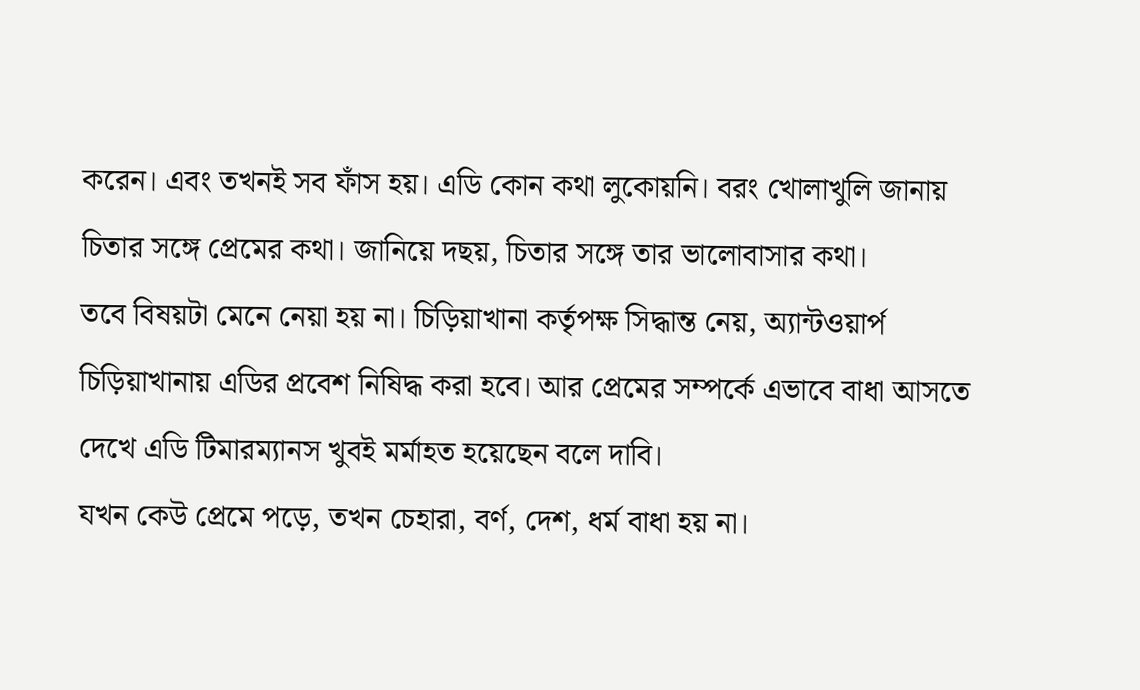করেন। এবং তখনই সব ফাঁস হয়। এডি কোন কথা লুকোয়নি। বরং খোলাখুলি জানায় চিতার সঙ্গে প্রেমের কথা। জানিয়ে দছয়, চিতার সঙ্গে তার ভালোবাসার কথা।
তবে বিষয়টা মেনে নেয়া হয় না। চিড়িয়াখানা কর্তৃপক্ষ সিদ্ধান্ত নেয়, অ্যান্টওয়ার্প চিড়িয়াখানায় এডির প্রবেশ নিষিদ্ধ করা হবে। আর প্রেমের সম্পর্কে এভাবে বাধা আসতে দেখে এডি টিমারম্যানস খুবই মর্মাহত হয়েছেন বলে দাবি।
যখন কেউ প্রেমে পড়ে, তখন চেহারা, বর্ণ, দেশ, ধর্ম বাধা হয় না।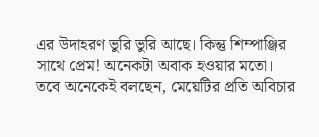এর উদাহরণ ভুরি ভুরি আছে। কিন্তু শিম্পাঞ্জির সাথে প্রেম! অনেকটা অবাক হওয়ার মতো। তবে অনেকেই বলছেন, মেয়েটির প্রতি অবিচার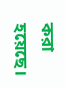করা হয়েছে।